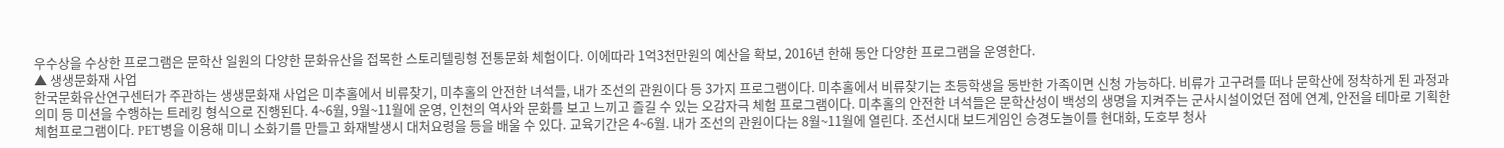우수상을 수상한 프로그램은 문학산 일원의 다양한 문화유산을 접목한 스토리텔링형 전통문화 체험이다. 이에따라 1억3천만원의 예산을 확보, 2016년 한해 동안 다양한 프로그램을 운영한다.
▲ 생생문화재 사업
한국문화유산연구센터가 주관하는 생생문화재 사업은 미추홀에서 비류찾기, 미추홀의 안전한 녀석들, 내가 조선의 관원이다 등 3가지 프로그램이다. 미추홀에서 비류찾기는 초등학생을 동반한 가족이면 신청 가능하다. 비류가 고구려를 떠나 문학산에 정착하게 된 과정과 의미 등 미션을 수행하는 트레킹 형식으로 진행된다. 4~6월, 9월~11월에 운영, 인천의 역사와 문화를 보고 느끼고 즐길 수 있는 오감자극 체험 프로그램이다. 미추홀의 안전한 녀석들은 문학산성이 백성의 생명을 지켜주는 군사시설이었던 점에 연계, 안전을 테마로 기획한 체험프로그램이다. PET병을 이용해 미니 소화기를 만들고 화재발생시 대처요령을 등을 배울 수 있다. 교육기간은 4~6월. 내가 조선의 관원이다는 8월~11월에 열린다. 조선시대 보드게임인 승경도놀이를 현대화, 도호부 청사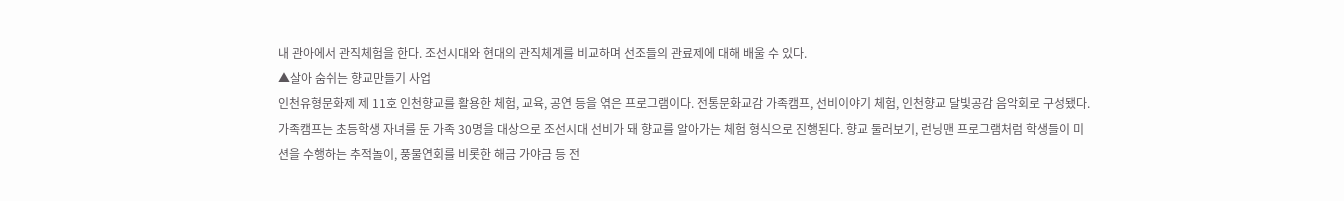내 관아에서 관직체험을 한다. 조선시대와 현대의 관직체계를 비교하며 선조들의 관료제에 대해 배울 수 있다.
▲살아 숨쉬는 향교만들기 사업
인천유형문화제 제 11호 인천향교를 활용한 체험, 교육, 공연 등을 엮은 프로그램이다. 전통문화교감 가족캠프, 선비이야기 체험, 인천향교 달빛공감 음악회로 구성됐다.가족캠프는 초등학생 자녀를 둔 가족 30명을 대상으로 조선시대 선비가 돼 향교를 알아가는 체험 형식으로 진행된다. 향교 둘러보기, 런닝맨 프로그램처럼 학생들이 미션을 수행하는 추적놀이, 풍물연회를 비롯한 해금 가야금 등 전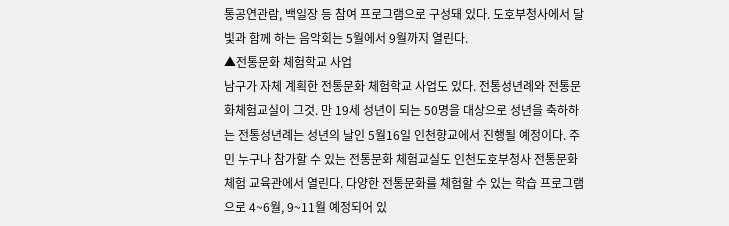통공연관람, 백일장 등 참여 프로그램으로 구성돼 있다. 도호부청사에서 달빛과 함께 하는 음악회는 5월에서 9월까지 열린다.
▲전통문화 체험학교 사업
남구가 자체 계획한 전통문화 체험학교 사업도 있다. 전통성년례와 전통문화체험교실이 그것. 만 19세 성년이 되는 50명을 대상으로 성년을 축하하는 전통성년례는 성년의 날인 5월16일 인천향교에서 진행될 예정이다. 주민 누구나 참가할 수 있는 전통문화 체험교실도 인천도호부청사 전통문화 체험 교육관에서 열린다. 다양한 전통문화를 체험할 수 있는 학습 프로그램으로 4~6월, 9~11월 예정되어 있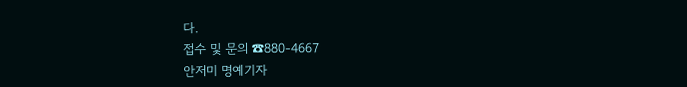다.
접수 및 문의 ☎880-4667
안저미 명예기자